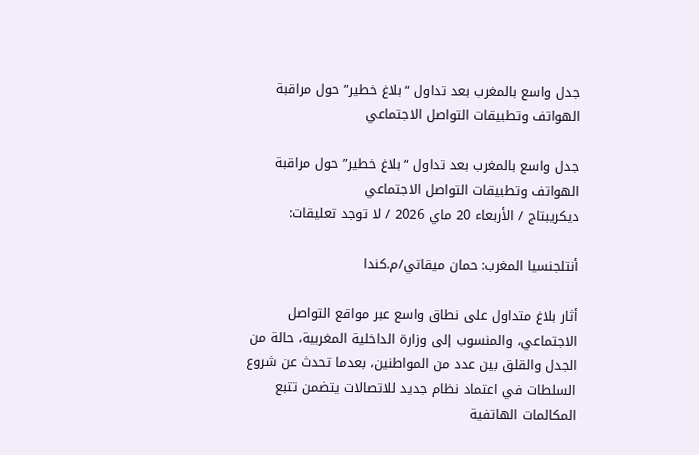جدل واسع بالمغرب بعد تداول “بلاغ خطير” حول مراقبة الهواتف وتطبيقات التواصل الاجتماعي

جدل واسع بالمغرب بعد تداول “بلاغ خطير” حول مراقبة الهواتف وتطبيقات التواصل الاجتماعي
ديكريبتاج / الأربعاء 20 ماي 2026 / لا توجد تعليقات:

أنتلجنسيا المغرب: حمان ميقاتي/م.كندا

أثار بلاغ متداول على نطاق واسع عبر مواقع التواصل الاجتماعي، والمنسوب إلى وزارة الداخلية المغربية، حالة من الجدل والقلق بين عدد من المواطنين، بعدما تحدث عن شروع السلطات في اعتماد نظام جديد للاتصالات يتضمن تتبع المكالمات الهاتفية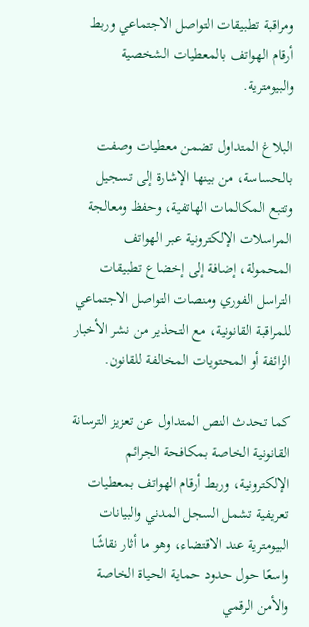ومراقبة تطبيقات التواصل الاجتماعي وربط أرقام الهواتف بالمعطيات الشخصية والبيومترية.

البلاغ المتداول تضمن معطيات وصفت بالحساسة، من بينها الإشارة إلى تسجيل وتتبع المكالمات الهاتفية، وحفظ ومعالجة المراسلات الإلكترونية عبر الهواتف المحمولة، إضافة إلى إخضاع تطبيقات التراسل الفوري ومنصات التواصل الاجتماعي للمراقبة القانونية، مع التحذير من نشر الأخبار الزائفة أو المحتويات المخالفة للقانون.

كما تحدث النص المتداول عن تعزيز الترسانة القانونية الخاصة بمكافحة الجرائم الإلكترونية، وربط أرقام الهواتف بمعطيات تعريفية تشمل السجل المدني والبيانات البيومترية عند الاقتضاء، وهو ما أثار نقاشًا واسعًا حول حدود حماية الحياة الخاصة والأمن الرقمي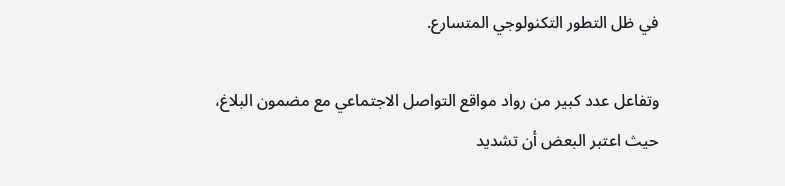في ظل التطور التكنولوجي المتسارع.

وتفاعل عدد كبير من رواد مواقع التواصل الاجتماعي مع مضمون البلاغ، حيث اعتبر البعض أن تشديد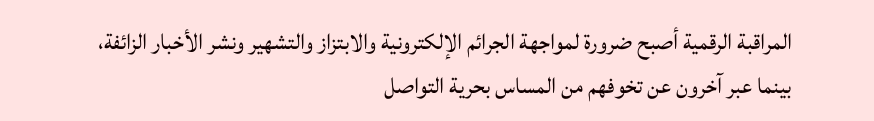المراقبة الرقمية أصبح ضرورة لمواجهة الجرائم الإلكترونية والابتزاز والتشهير ونشر الأخبار الزائفة، بينما عبر آخرون عن تخوفهم من المساس بحرية التواصل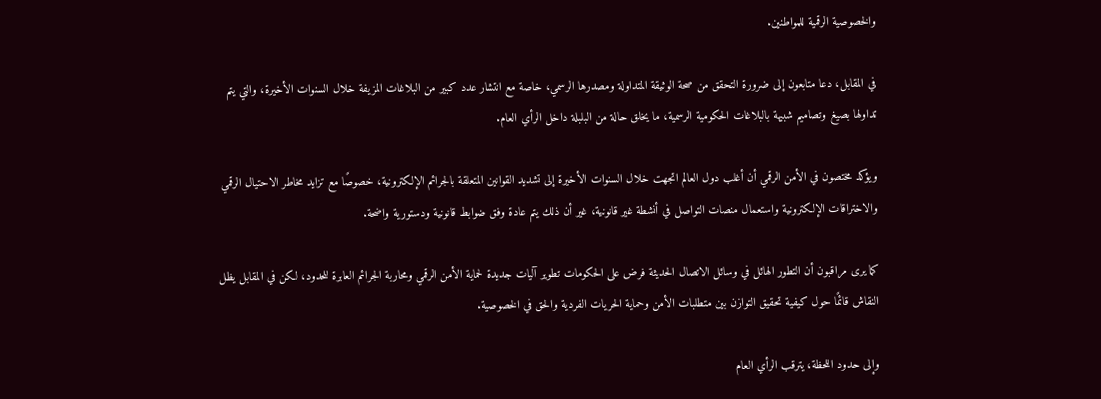والخصوصية الرقمية للمواطنين.

في المقابل، دعا متابعون إلى ضرورة التحقق من صحة الوثيقة المتداولة ومصدرها الرسمي، خاصة مع انتشار عدد كبير من البلاغات المزيفة خلال السنوات الأخيرة، والتي يتم تداولها بصيغ وتصاميم شبيهة بالبلاغات الحكومية الرسمية، ما يخلق حالة من البلبلة داخل الرأي العام.

ويؤكد مختصون في الأمن الرقمي أن أغلب دول العالم اتجهت خلال السنوات الأخيرة إلى تشديد القوانين المتعلقة بالجرائم الإلكترونية، خصوصًا مع تزايد مخاطر الاحتيال الرقمي والاختراقات الإلكترونية واستعمال منصات التواصل في أنشطة غير قانونية، غير أن ذلك يتم عادة وفق ضوابط قانونية ودستورية واضحة.

كما يرى مراقبون أن التطور الهائل في وسائل الاتصال الحديثة فرض على الحكومات تطوير آليات جديدة لحماية الأمن الرقمي ومحاربة الجرائم العابرة للحدود، لكن في المقابل يظل النقاش قائمًا حول كيفية تحقيق التوازن بين متطلبات الأمن وحماية الحريات الفردية والحق في الخصوصية.

وإلى حدود اللحظة، يترقب الرأي العام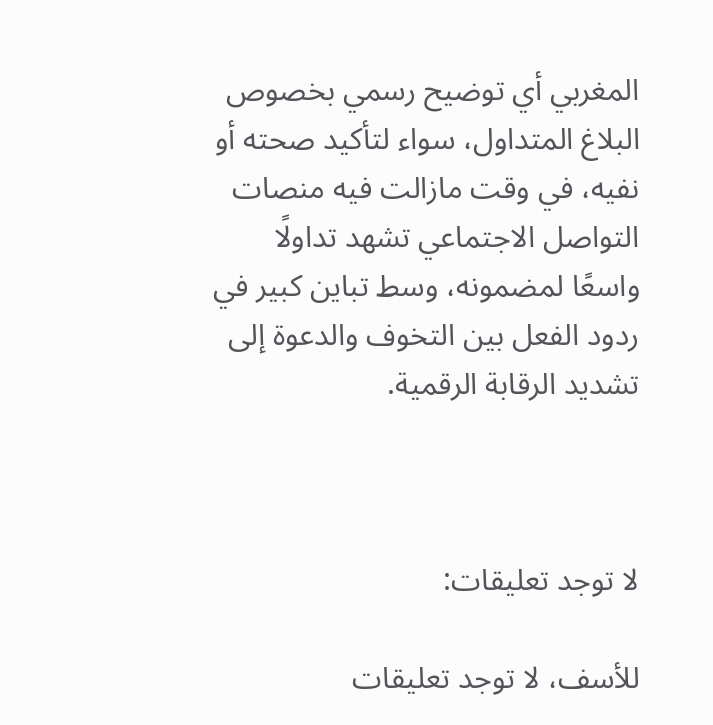المغربي أي توضيح رسمي بخصوص البلاغ المتداول، سواء لتأكيد صحته أو نفيه، في وقت مازالت فيه منصات التواصل الاجتماعي تشهد تداولًا واسعًا لمضمونه، وسط تباين كبير في ردود الفعل بين التخوف والدعوة إلى تشديد الرقابة الرقمية.



لا توجد تعليقات:

للأسف، لا توجد تعليقات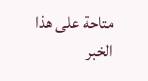متاحة على هذا الخبر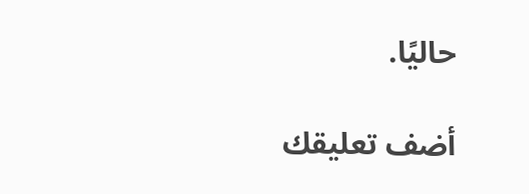حاليًا.

أضف تعليقك